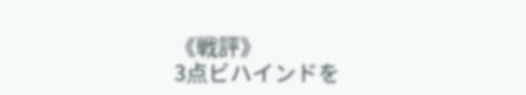《戦評》
3点ビハインドを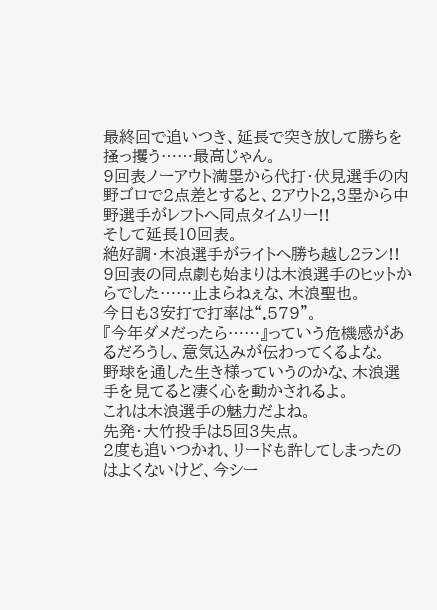最終回で追いつき、延長で突き放して勝ちを掻っ攫う……最高じゃん。
9回表ノーアウト満塁から代打・伏見選手の内野ゴロで2点差とすると、2アウト2,3塁から中野選手がレフトへ同点タイムリー!!
そして延長10回表。
絶好調・木浪選手がライトへ勝ち越し2ラン!!
9回表の同点劇も始まりは木浪選手のヒットからでした……止まらねぇな、木浪聖也。
今日も3安打で打率は“.579”。
『今年ダメだったら……』っていう危機感があるだろうし、意気込みが伝わってくるよな。
野球を通した生き様っていうのかな、木浪選手を見てると凄く心を動かされるよ。
これは木浪選手の魅力だよね。
先発・大竹投手は5回3失点。
2度も追いつかれ、リードも許してしまったのはよくないけど、今シー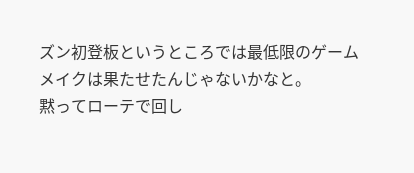ズン初登板というところでは最低限のゲームメイクは果たせたんじゃないかなと。
黙ってローテで回し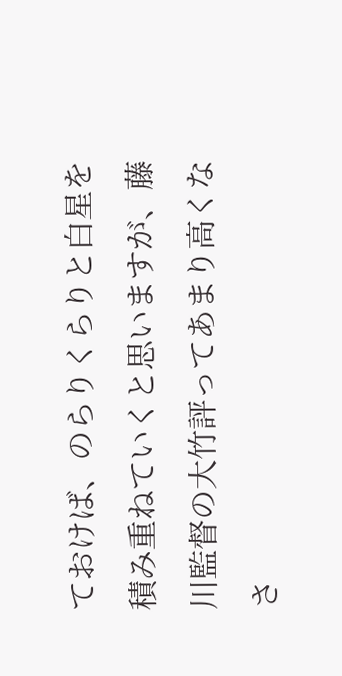ておけば、のらりくらりと白星を積み重ねていくと思いますが、藤川監督の大竹評ってあまり高くなさ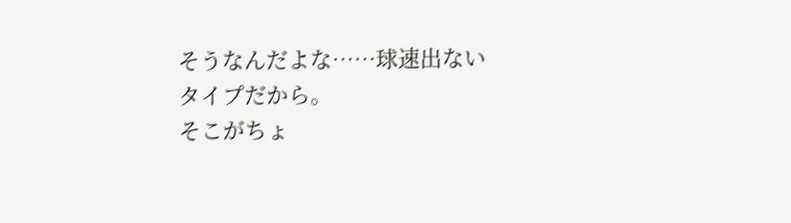そうなんだよな……球速出ないタイプだから。
そこがちょ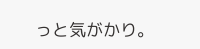っと気がかり。